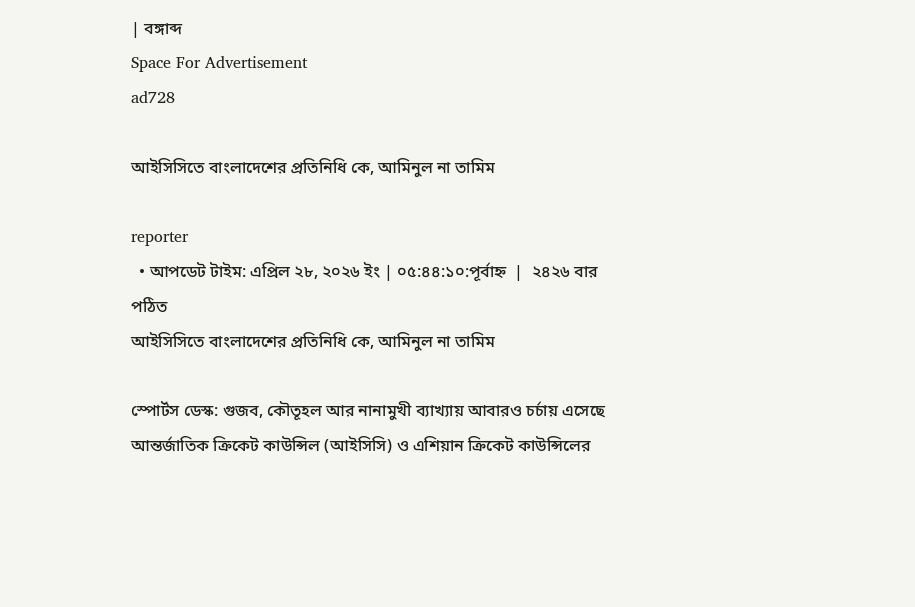| বঙ্গাব্দ
Space For Advertisement
ad728

আইসিসিতে বাংলাদেশের প্রতিনিধি কে, আমিনুল না তামিম

reporter
  • আপডেট টাইম: এপ্রিল ২৮, ২০২৬ ইং | ০৫:৪৪:১০:পূর্বাহ্ন  |  ২৪২৬ বার পঠিত
আইসিসিতে বাংলাদেশের প্রতিনিধি কে, আমিনুল না তামিম

স্পোর্টস ডেস্ক: গুজব, কৌতূহল আর নানামুখী ব্যাখ্যায় আবারও চর্চায় এসেছে আন্তর্জাতিক ক্রিকেট কাউন্সিল (আইসিসি) ও এশিয়ান ক্রিকেট কাউন্সিলের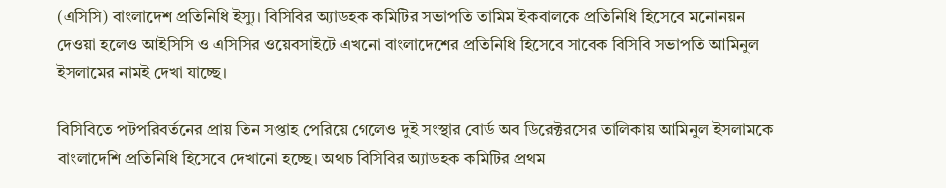(এসিসি) বাংলাদেশ প্রতিনিধি ইস্যু। বিসিবির অ্যাডহক কমিটির সভাপতি তামিম ইকবালকে প্রতিনিধি হিসেবে মনোনয়ন দেওয়া হলেও আইসিসি ও এসিসির ওয়েবসাইটে এখনো বাংলাদেশের প্রতিনিধি হিসেবে সাবেক বিসিবি সভাপতি আমিনুল ইসলামের নামই দেখা যাচ্ছে।

বিসিবিতে পটপরিবর্তনের প্রায় তিন সপ্তাহ পেরিয়ে গেলেও দুই সংস্থার বোর্ড অব ডিরেক্টরসের তালিকায় আমিনুল ইসলামকে বাংলাদেশি প্রতিনিধি হিসেবে দেখানো হচ্ছে। অথচ বিসিবির অ্যাডহক কমিটির প্রথম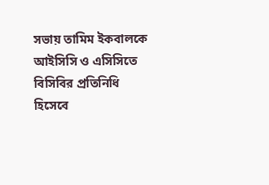সভায় তামিম ইকবালকে আইসিসি ও এসিসিতে বিসিবির প্রতিনিধি হিসেবে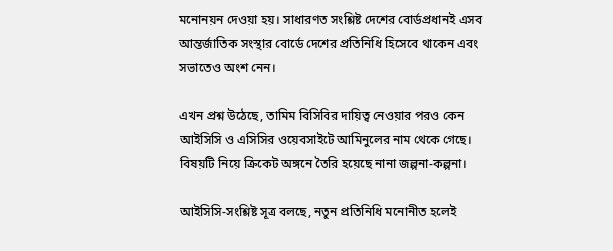মনোনয়ন দেওয়া হয়। সাধারণত সংশ্লিষ্ট দেশের বোর্ডপ্রধানই এসব আন্তর্জাতিক সংস্থার বোর্ডে দেশের প্রতিনিধি হিসেবে থাকেন এবং সভাতেও অংশ নেন।

এখন প্রশ্ন উঠেছে, তামিম বিসিবির দায়িত্ব নেওয়ার পরও কেন আইসিসি ও এসিসির ওয়েবসাইটে আমিনুলের নাম থেকে গেছে। বিষয়টি নিয়ে ক্রিকেট অঙ্গনে তৈরি হয়েছে নানা জল্পনা-কল্পনা।

আইসিসি-সংশ্লিষ্ট সূত্র বলছে, নতুন প্রতিনিধি মনোনীত হলেই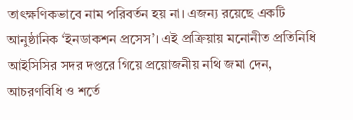তাৎক্ষণিকভাবে নাম পরিবর্তন হয় না। এজন্য রয়েছে একটি আনুষ্ঠানিক ‘ইনডাকশন প্রসেস’। এই প্রক্রিয়ায় মনোনীত প্রতিনিধি আইসিসির সদর দপ্তরে গিয়ে প্রয়োজনীয় নথি জমা দেন, আচরণবিধি ও শর্তে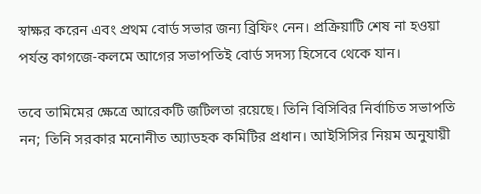স্বাক্ষর করেন এবং প্রথম বোর্ড সভার জন্য ব্রিফিং নেন। প্রক্রিয়াটি শেষ না হওয়া পর্যন্ত কাগজে-কলমে আগের সভাপতিই বোর্ড সদস্য হিসেবে থেকে যান।

তবে তামিমের ক্ষেত্রে আরেকটি জটিলতা রয়েছে। তিনি বিসিবির নির্বাচিত সভাপতি নন; তিনি সরকার মনোনীত অ্যাডহক কমিটির প্রধান। আইসিসির নিয়ম অনুযায়ী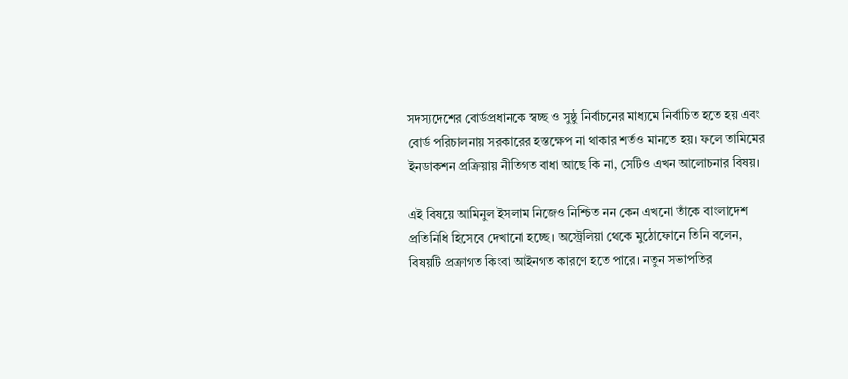সদস্যদেশের বোর্ডপ্রধানকে স্বচ্ছ ও সুষ্ঠু নির্বাচনের মাধ্যমে নির্বাচিত হতে হয় এবং বোর্ড পরিচালনায় সরকারের হস্তক্ষেপ না থাকার শর্তও মানতে হয়। ফলে তামিমের ইনডাকশন প্রক্রিয়ায় নীতিগত বাধা আছে কি না, সেটিও এখন আলোচনার বিষয়।

এই বিষয়ে আমিনুল ইসলাম নিজেও নিশ্চিত নন কেন এখনো তাঁকে বাংলাদেশ প্রতিনিধি হিসেবে দেখানো হচ্ছে। অস্ট্রেলিয়া থেকে মুঠোফোনে তিনি বলেন, বিষয়টি প্রক্রাগত কিংবা আইনগত কারণে হতে পারে। নতুন সভাপতির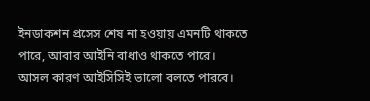ইনডাকশন প্রসেস শেষ না হওয়ায় এমনটি থাকতে পারে, আবার আইনি বাধাও থাকতে পারে। আসল কারণ আইসিসিই ভালো বলতে পারবে।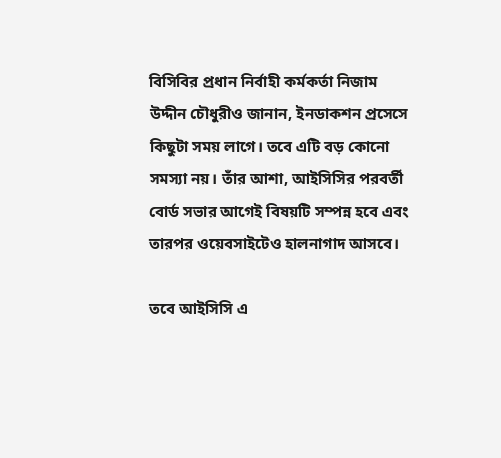বিসিবির প্রধান নির্বাহী কর্মকর্তা নিজাম উদ্দীন চৌধুরীও জানান, ইনডাকশন প্রসেসে কিছুটা সময় লাগে। তবে এটি বড় কোনো সমস্যা নয়। তাঁর আশা, আইসিসির পরবর্তী বোর্ড সভার আগেই বিষয়টি সম্পন্ন হবে এবং তারপর ওয়েবসাইটেও হালনাগাদ আসবে।

তবে আইসিসি এ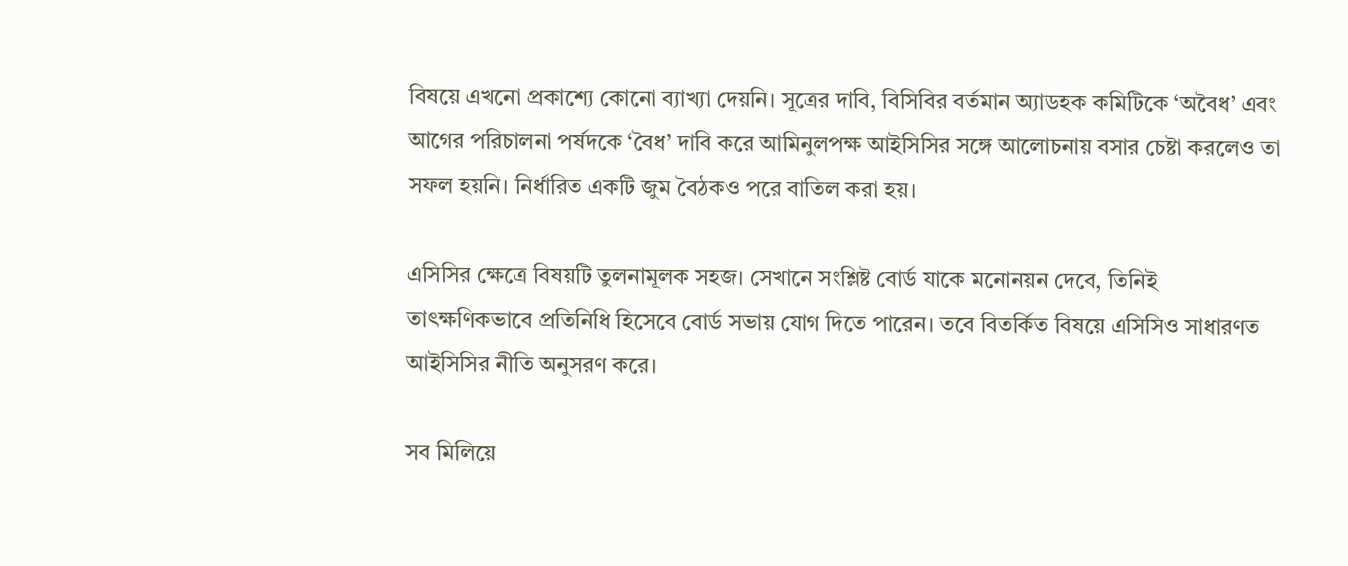বিষয়ে এখনো প্রকাশ্যে কোনো ব্যাখ্যা দেয়নি। সূত্রের দাবি, বিসিবির বর্তমান অ্যাডহক কমিটিকে ‘অবৈধ’ এবং আগের পরিচালনা পর্ষদকে ‘বৈধ’ দাবি করে আমিনুলপক্ষ আইসিসির সঙ্গে আলোচনায় বসার চেষ্টা করলেও তা সফল হয়নি। নির্ধারিত একটি জুম বৈঠকও পরে বাতিল করা হয়।

এসিসির ক্ষেত্রে বিষয়টি তুলনামূলক সহজ। সেখানে সংশ্লিষ্ট বোর্ড যাকে মনোনয়ন দেবে, তিনিই তাৎক্ষণিকভাবে প্রতিনিধি হিসেবে বোর্ড সভায় যোগ দিতে পারেন। তবে বিতর্কিত বিষয়ে এসিসিও সাধারণত আইসিসির নীতি অনুসরণ করে।

সব মিলিয়ে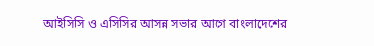আইসিসি ও এসিসির আসন্ন সভার আগে বাংলাদেশের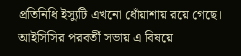প্রতিনিধি ইস্যুটি এখনো ধোঁয়াশায় রয়ে গেছে। আইসিসির পরবর্তী সভায় এ বিষয়ে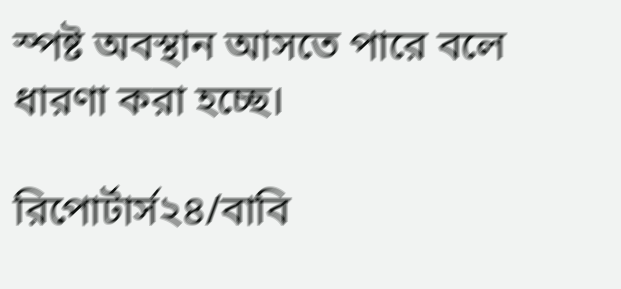স্পষ্ট অবস্থান আসতে পারে বলে ধারণা করা হচ্ছে।

রিপোর্টার্স২৪/বাবি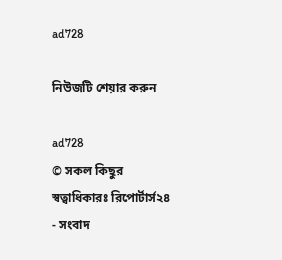ad728

নিউজটি শেয়ার করুন

ad728
© সকল কিছুর স্বত্বাধিকারঃ রিপোর্টার্স২৪ - সংবাদ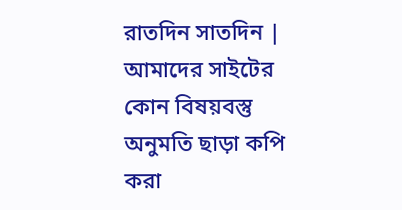রাতদিন সাতদিন | আমাদের সাইটের কোন বিষয়বস্তু অনুমতি ছাড়া কপি করা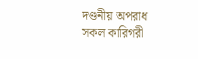দণ্ডনীয় অপরাধ
সকল কারিগরী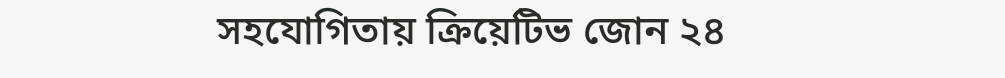সহযোগিতায় ক্রিয়েটিভ জোন ২৪